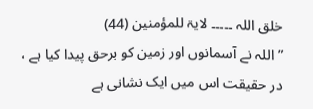خلق اللہ ۔۔۔۔۔ لایۃ للمؤمنین (44)
” اللہ نے آسمانوں اور زمین کو برحق پیدا کیا ہے ، در حقیقت اس میں ایک نشانی ہے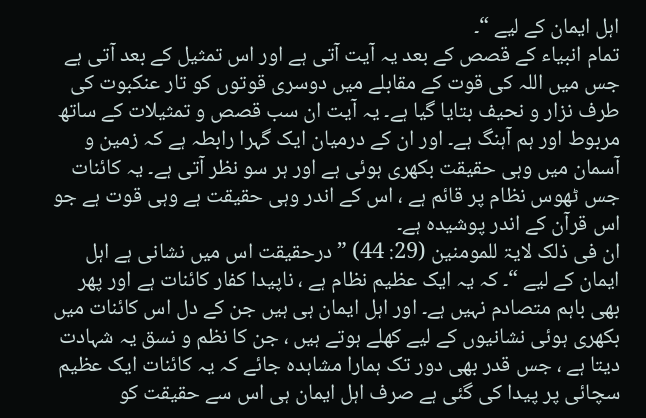اہل ایمان کے لیے “۔
تمام انبیاء کے قصص کے بعد یہ آیت آتی ہے اور اس تمثیل کے بعد آتی ہے جس میں اللہ کی قوت کے مقابلے میں دوسری قوتوں کو تار عنکبوت کی طرف نزار و نحیف بتایا گیا ہے۔ یہ آیت ان سب قصص و تمثیلات کے ساتھ مربوط اور ہم آہنگ ہے۔ اور ان کے درمیان ایک گہرا رابطہ ہے کہ زمین و آسمان میں وہی حقیقت بکھری ہوئی ہے اور ہر سو نظر آتی ہے۔ یہ کائنات جس ٹھوس نظام پر قائم ہے ، اس کے اندر وہی حقیقت ہے وہی قوت ہے جو اس قرآن کے اندر پوشیدہ ہے۔
ان فی ذلک لایۃ للمومنین (29: 44) ” درحقیقت اس میں نشانی ہے اہل ایمان کے لیے “۔ کہ یہ ایک عظیم نظام ہے ، ناپیدا کفار کائنات ہے اور پھر بھی باہم متصادم نہیں ہے۔ اور اہل ایمان ہی ہیں جن کے دل اس کائنات میں بکھری ہوئی نشانیوں کے لیے کھلے ہوتے ہیں ، جن کا نظم و نسق یہ شہادت دیتا ہے ، جس قدر بھی دور تک ہمارا مشاہدہ جائے کہ یہ کائنات ایک عظیم سچائی پر پیدا کی گئی ہے صرف اہل ایمان ہی اس سے حقیقت کو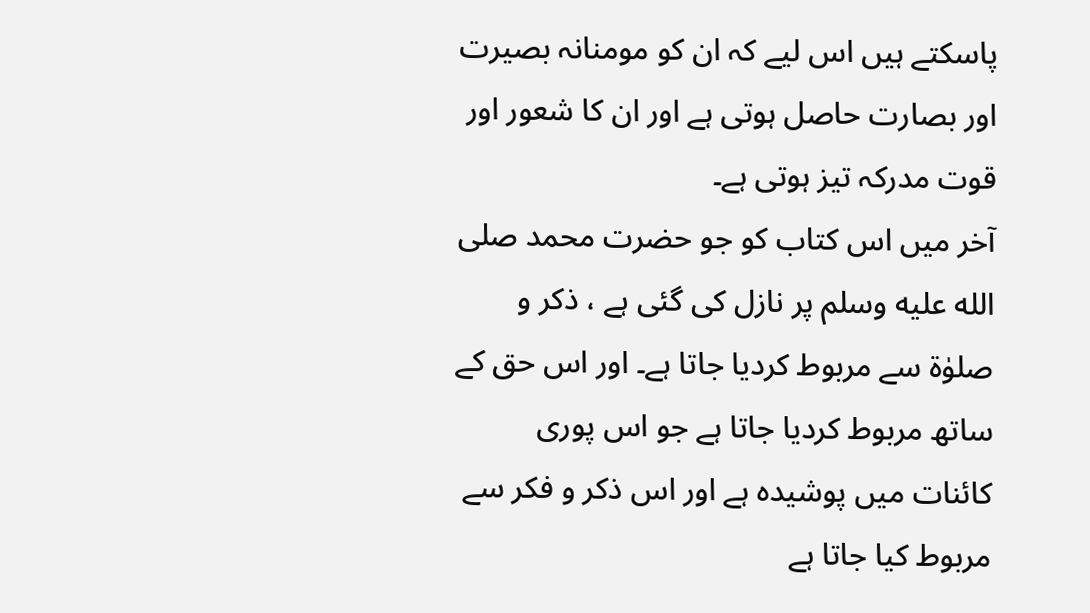پاسکتے ہیں اس لیے کہ ان کو مومنانہ بصیرت اور بصارت حاصل ہوتی ہے اور ان کا شعور اور قوت مدرکہ تیز ہوتی ہے۔
آخر میں اس کتاب کو جو حضرت محمد صلى الله عليه وسلم پر نازل کی گئی ہے ، ذکر و صلوٰۃ سے مربوط کردیا جاتا ہے۔ اور اس حق کے ساتھ مربوط کردیا جاتا ہے جو اس پوری کائنات میں پوشیدہ ہے اور اس ذکر و فکر سے مربوط کیا جاتا ہے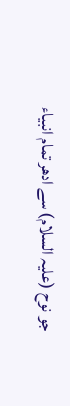جو نوح (علیہ السلام) سے ادھر تمام انبیاء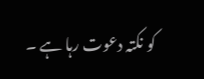کو نکتہ دعوت رہا ہے ۔